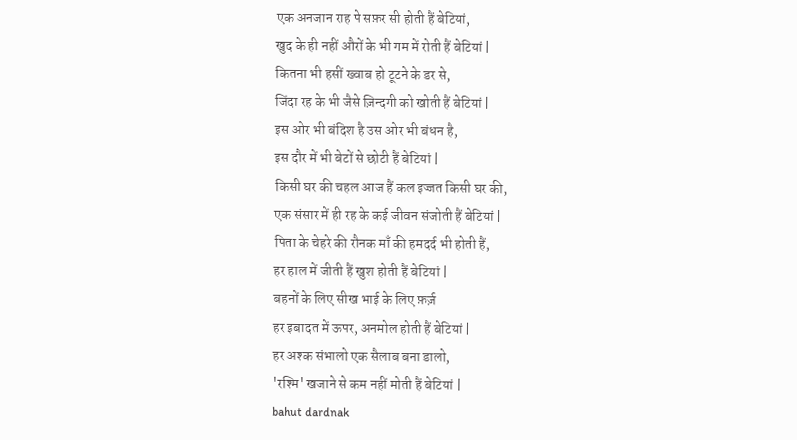एक अनजान राह पे सफ़र सी होती हैं बेटियां,
खुद के ही नहीं औरों के भी गम में रोती हैं बेटियां |
कितना भी हसीं ख्वाब हो टूटने के डर से,
जिंदा रह के भी जैसे ज़िन्दगी को खोती हैं बेटियां |
इस ओर भी बंदिश है उस ओर भी बंधन है,
इस दौर में भी बेटों से छोटी हैं बेटियां |
किसी घर की चहल आज हैं कल इज्जत किसी घर की,
एक संसार में ही रह के कई जीवन संजोती हैं बेटियां |
पिता के चेहरे की रौनक माँ की हमदर्द भी होती हैं,
हर हाल में जीती हैं खुश होती हैं बेटियां |
बहनों के लिए सीख भाई के लिए फ़र्ज़
हर इबादत में ऊपर, अनमोल होती हैं बेटियां |
हर अश्क संभालो एक सैलाब बना डालो,
'रश्मि' खजाने से कम नहीं मोती हैं बेटियां |
bahut dardnak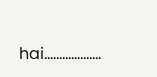hai...................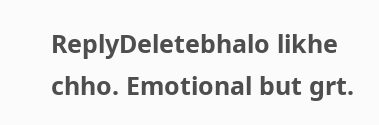ReplyDeletebhalo likhe chho. Emotional but grt.